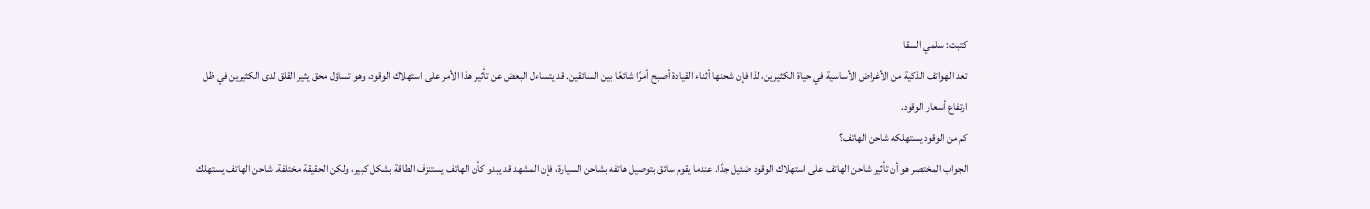كتبت: سلمي السقا
تعد الهواتف الذكية من الأغراض الأساسية في حياة الكثيرين، لذا فإن شحنها أثناء القيادة أصبح أمرًا شائعًا بين السائقين. قد يتساءل البعض عن تأثير هذا الأمر على استهلاك الوقود، وهو تساؤل محق يثير القلق لدى الكثيرين في ظل ارتفاع أسعار الوقود.
كم من الوقود يستهلكه شاحن الهاتف؟
الجواب المختصر هو أن تأثير شاحن الهاتف على استهلاك الوقود ضئيل جدًا. عندما يقوم سائق بتوصيل هاتفه بشاحن السيارة، فإن المشهد قد يبدو كأن الهاتف يستنزف الطاقة بشكل كبير، ولكن الحقيقة مختلفة. شاحن الهاتف يستهلك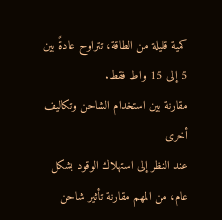كمية قليلة من الطاقة، تتراوح عادةً بين 5 إلى 15 واط فقط.
مقارنة بين استخدام الشاحن وتكاليف أخرى
عند النظر إلى استهلاك الوقود بشكل عام، من المهم مقارنة تأثير شاحن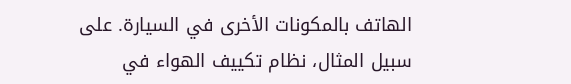الهاتف بالمكونات الأخرى في السيارة. على سبيل المثال، نظام تكييف الهواء في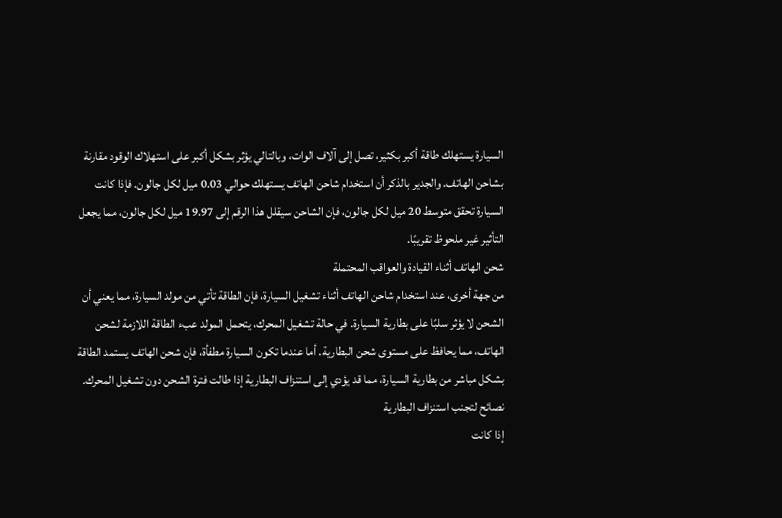السيارة يستهلك طاقة أكبر بكثير، تصل إلى آلاف الوات، وبالتالي يؤثر بشكل أكبر على استهلاك الوقود مقارنة بشاحن الهاتف. والجدير بالذكر أن استخدام شاحن الهاتف يستهلك حوالي 0.03 ميل لكل جالون. فإذا كانت السيارة تحقق متوسط 20 ميل لكل جالون، فإن الشاحن سيقلل هذا الرقم إلى 19.97 ميل لكل جالون، مما يجعل التأثير غير ملحوظ تقريبًا.
شحن الهاتف أثناء القيادة والعواقب المحتملة
من جهة أخرى، عند استخدام شاحن الهاتف أثناء تشغيل السيارة، فإن الطاقة تأتي من مولد السيارة، مما يعني أن الشحن لا يؤثر سلبًا على بطارية السيارة. في حالة تشغيل المحرك، يتحمل المولد عبء الطاقة اللازمة لشحن الهاتف، مما يحافظ على مستوى شحن البطارية. أما عندما تكون السيارة مطفأة، فإن شحن الهاتف يستمد الطاقة بشكل مباشر من بطارية السيارة، مما قد يؤدي إلى استنزاف البطارية إذا طالت فترة الشحن دون تشغيل المحرك.
نصائح لتجنب استنزاف البطارية
إذا كانت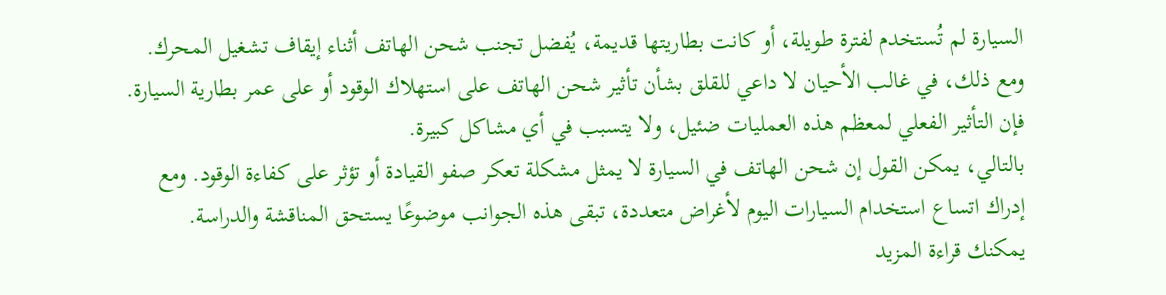السيارة لم تُستخدم لفترة طويلة، أو كانت بطاريتها قديمة، يُفضل تجنب شحن الهاتف أثناء إيقاف تشغيل المحرك. ومع ذلك، في غالب الأحيان لا داعي للقلق بشأن تأثير شحن الهاتف على استهلاك الوقود أو على عمر بطارية السيارة. فإن التأثير الفعلي لمعظم هذه العمليات ضئيل، ولا يتسبب في أي مشاكل كبيرة.
بالتالي، يمكن القول إن شحن الهاتف في السيارة لا يمثل مشكلة تعكر صفو القيادة أو تؤثر على كفاءة الوقود. ومع إدراك اتساع استخدام السيارات اليوم لأغراض متعددة، تبقى هذه الجوانب موضوعًا يستحق المناقشة والدراسة.
يمكنك قراءة المزيد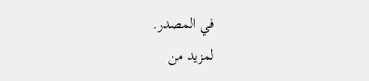في المصدر.
لمزيد من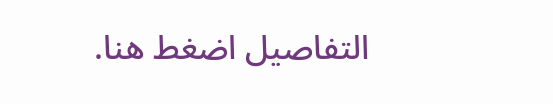التفاصيل اضغط هنا.